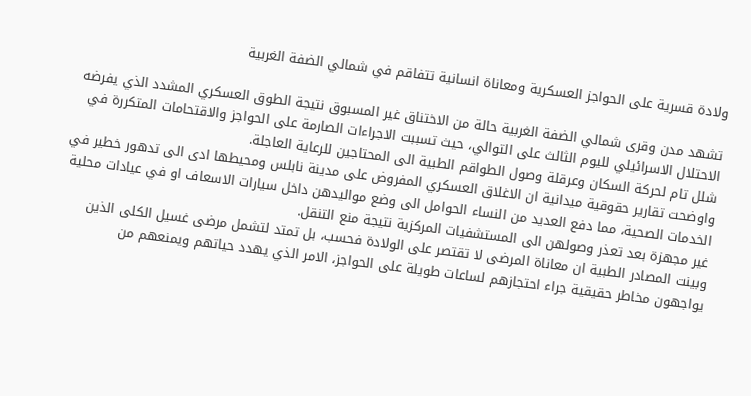ولادة قسرية على الحواجز العسكرية ومعاناة انسانية تتفاقم في شمالي الضفة الغربية

تشهد مدن وقرى شمالي الضفة الغربية حالة من الاختناق غير المسبوق نتيجة الطوق العسكري المشدد الذي يفرضه الاحتلال الاسرائيلي لليوم الثالث على التوالي، حيث تسببت الاجراءات الصارمة على الحواجز والاقتحامات المتكررة في شلل تام لحركة السكان وعرقلة وصول الطواقم الطبية الى المحتاجين للرعاية العاجلة.
واوضحت تقارير حقوقية ميدانية ان الاغلاق العسكري المفروض على مدينة نابلس ومحيطها ادى الى تدهور خطير في الخدمات الصحية، مما دفع العديد من النساء الحوامل الى وضع مواليدهن داخل سيارات الاسعاف او في عيادات محلية غير مجهزة بعد تعذر وصولهن الى المستشفيات المركزية نتيجة منع التنقل.
وبينت المصادر الطبية ان معاناة المرضى لا تقتصر على الولادة فحسب، بل تمتد لتشمل مرضى غسيل الكلى الذين يواجهون مخاطر حقيقية جراء احتجازهم لساعات طويلة على الحواجز، الامر الذي يهدد حياتهم ويمنعهم من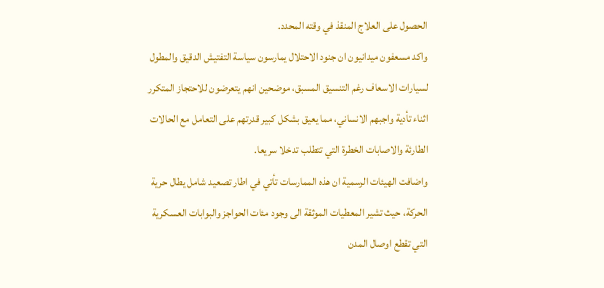الحصول على العلاج المنقذ في وقته المحدد.
واكد مسعفون ميدانيون ان جنود الاحتلال يمارسون سياسة التفتيش الدقيق والمطول لسيارات الاسعاف رغم التنسيق المسبق، موضحين انهم يتعرضون للاحتجاز المتكرر اثناء تأدية واجبهم الانساني، مما يعيق بشكل كبير قدرتهم على التعامل مع الحالات الطارئة والاصابات الخطرة التي تتطلب تدخلا سريعا.
واضافت الهيئات الرسمية ان هذه الممارسات تأتي في اطار تصعيد شامل يطال حرية الحركة، حيث تشير المعطيات الموثقة الى وجود مئات الحواجز والبوابات العسكرية التي تقطع اوصال المدن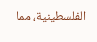الفلسطينية، مما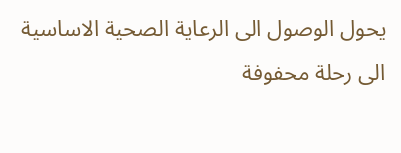يحول الوصول الى الرعاية الصحية الاساسية الى رحلة محفوفة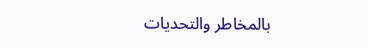بالمخاطر والتحديات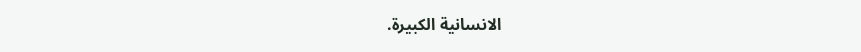الانسانية الكبيرة.